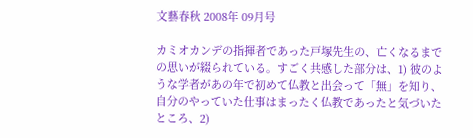文藝春秋 2008年 09月号

カミオカンデの指揮者であった戸塚先生の、亡くなるまでの思いが綴られている。すごく共感した部分は、1) 彼のような学者があの年で初めて仏教と出会って「無」を知り、自分のやっていた仕事はまったく仏教であったと気づいたところ、2)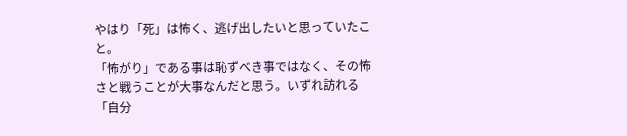やはり「死」は怖く、逃げ出したいと思っていたこと。
「怖がり」である事は恥ずべき事ではなく、その怖さと戦うことが大事なんだと思う。いずれ訪れる「自分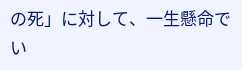の死」に対して、一生懸命でい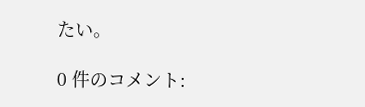たい。

0 件のコメント: